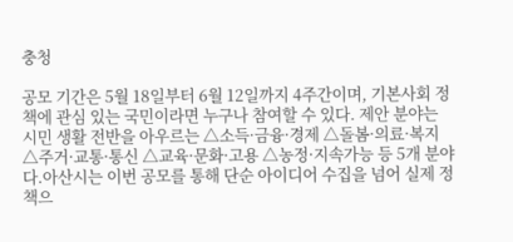충청

공모 기간은 5월 18일부터 6월 12일까지 4주간이며, 기본사회 정책에 관심 있는 국민이라면 누구나 참여할 수 있다. 제안 분야는 시민 생활 전반을 아우르는 △소득·금융·경제 △돌봄·의료·복지 △주거·교통·통신 △교육·문화·고용 △농정·지속가능 등 5개 분야다.아산시는 이번 공모를 통해 단순 아이디어 수집을 넘어 실제 정책으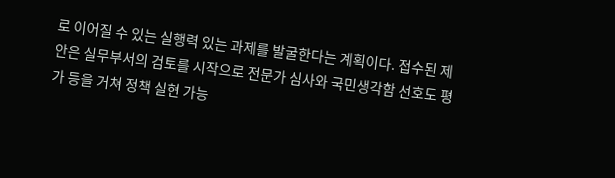로 이어질 수 있는 실행력 있는 과제를 발굴한다는 계획이다. 접수된 제안은 실무부서의 검토를 시작으로 전문가 심사와 국민생각함 선호도 평가 등을 거쳐 정책 실현 가능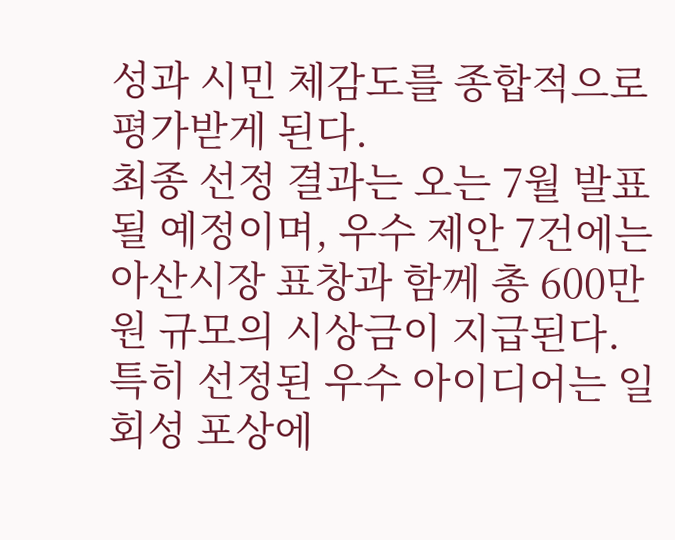성과 시민 체감도를 종합적으로 평가받게 된다.
최종 선정 결과는 오는 7월 발표될 예정이며, 우수 제안 7건에는 아산시장 표창과 함께 총 600만 원 규모의 시상금이 지급된다. 특히 선정된 우수 아이디어는 일회성 포상에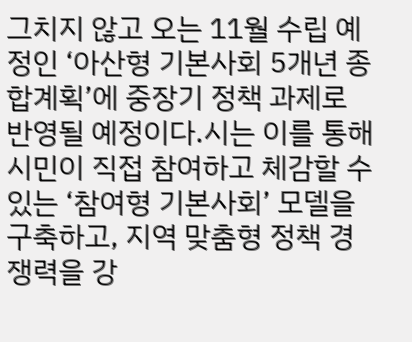그치지 않고 오는 11월 수립 예정인 ‘아산형 기본사회 5개년 종합계획’에 중장기 정책 과제로 반영될 예정이다.시는 이를 통해 시민이 직접 참여하고 체감할 수 있는 ‘참여형 기본사회’ 모델을 구축하고, 지역 맞춤형 정책 경쟁력을 강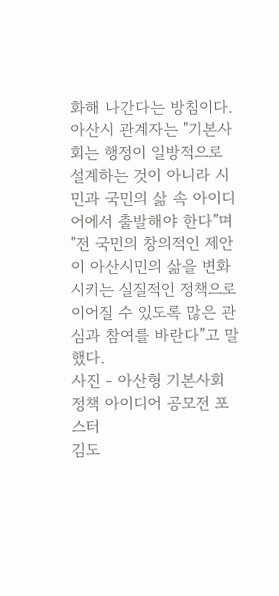화해 나간다는 방침이다.아산시 관계자는 "기본사회는 행정이 일방적으로 설계하는 것이 아니라 시민과 국민의 삶 속 아이디어에서 출발해야 한다”며 "전 국민의 창의적인 제안이 아산시민의 삶을 변화시키는 실질적인 정책으로 이어질 수 있도록 많은 관심과 참여를 바란다”고 말했다.
사진 - 아산형 기본사회 정책 아이디어 공모전 포스터
김도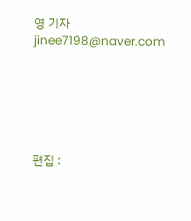영 기자 jinee7198@naver.com






편집 :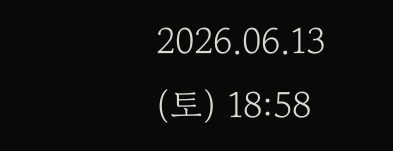2026.06.13 (토) 18:58